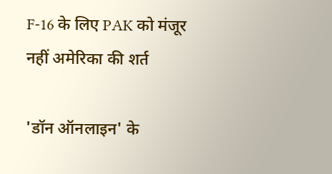F-16 के लिए PAK को मंजूर नहीं अमेरिका की शर्त

'डॉन ऑनलाइन' के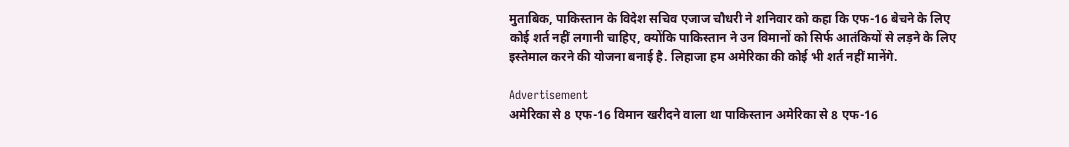मुताबिक, पाकिस्तान के विदेश सचिव एजाज चौधरी ने शनिवार को कहा कि एफ-16 बेचने के लिए कोई शर्त नहीं लगानी चाहिए, क्योंकि पाकिस्तान ने उन विमानों को सिर्फ आतंकियों से लड़ने के लिए इस्तेमाल करने की योजना बनाई है. लिहाजा हम अमेरिका की कोई भी शर्त नहीं मानेंगे.

Advertisement
अमेरिका से 8 एफ-16 विमान खरीदने वाला था पाकिस्तान अमेरिका से 8 एफ-16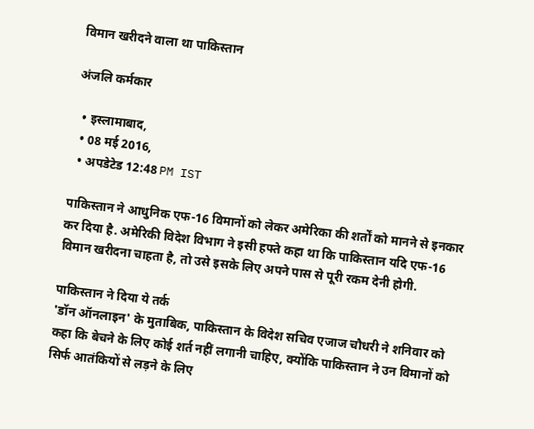विमान खरीदने वाला था पाकिस्तान

अंजलि कर्मकार

  • इस्लामाबाद,
  • 08 मई 2016,
  • अपडेटेड 12:48 PM IST

पाकिस्तान ने आधुनिक एफ-16 विमानों को लेकर अमेरिका की शर्तों को मानने से इनकार कर दिया है. अमेरिकी विदेश विभाग ने इसी हफ्ते कहा था कि पाकिस्तान यदि एफ-16 विमान खरीदना चाहता है, तो उसे इसके लिए अपने पास से पूरी रकम देनी होगी.

पाकिस्तान ने दिया ये तर्क
'डॉन ऑनलाइन' के मुताबिक, पाकिस्तान के विदेश सचिव एजाज चौधरी ने शनिवार को कहा कि बेचने के लिए कोई शर्त नहीं लगानी चाहिए, क्योंकि पाकिस्तान ने उन विमानों को सिर्फ आतंकियों से लड़ने के लिए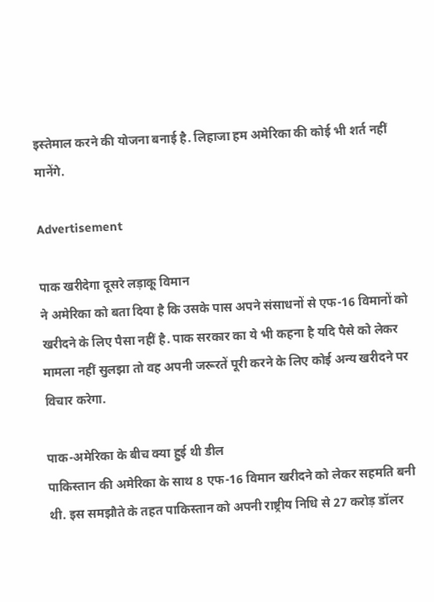इस्तेमाल करने की योजना बनाई है. लिहाजा हम अमेरिका की कोई भी शर्त नहीं मानेंगे.

Advertisement

पाक खरीदेगा दूसरे लड़ाकू विमान
ने अमेरिका को बता दिया है कि उसके पास अपने संसाधनों से एफ-16 विमानों को खरीदने के लिए पैसा नहीं है. पाक सरकार का ये भी कहना है यदि पैसे को लेकर मामला नहीं सुलझा तो वह अपनी जरूरतें पूरी करने के लिए कोई अन्य खरीदने पर विचार करेगा.

पाक-अमेरिका के बीच क्या हुई थी डील
पाकिस्तान की अमेरिका के साथ 8 एफ-16 विमान खरीदने को लेकर सहमति बनी थी. इस समझौते के तहत पाकिस्तान को अपनी राष्ट्रीय निधि से 27 करोड़ डॉलर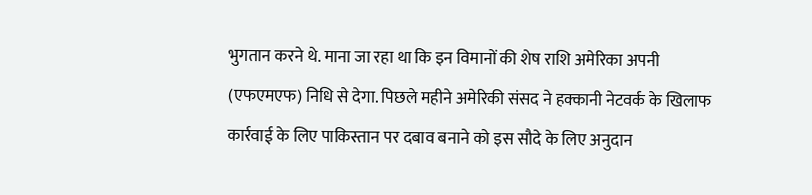भुगतान करने थे. माना जा रहा था कि इन विमानों की शेष राशि अमेरिका अपनी (एफएमएफ) निधि से देगा. पिछले महीने अमेरिकी संसद ने हक्कानी नेटवर्क के खिलाफ कार्रवाई के लिए पाकिस्तान पर दबाव बनाने को इस सौदे के लिए अनुदान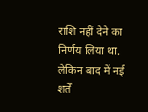राशि नहीं देने का निर्णय लिया था. लेकिन बाद में नई शर्तें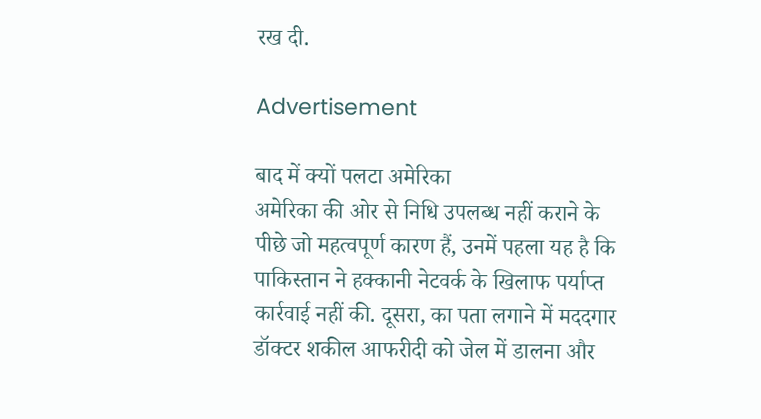रख दी.

Advertisement

बाद में क्यों पलटा अमेरिका
अमेरिका की ओर से निधि उपलब्ध नहीं कराने के पीछे जो महत्वपूर्ण कारण हैं, उनमें पहला यह है कि पाकिस्तान ने हक्कानी नेटवर्क के खिलाफ पर्याप्त कार्रवाई नहीं की. दूसरा, का पता लगाने में मददगार डॉक्टर शकील आफरीदी को जेल में डालना और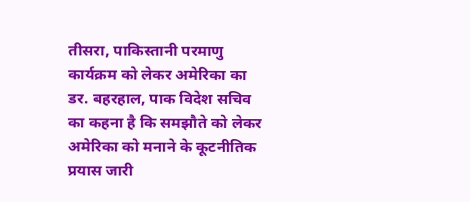तीसरा, पाकिस्तानी परमाणु कार्यक्रम को लेकर अमेरिका का डर. बहरहाल, पाक विदेश सचिव का कहना है कि समझौते को लेकर अमेरिका को मनाने के कूटनीतिक प्रयास जारी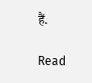हैं.

Read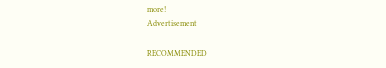more!
Advertisement

RECOMMENDED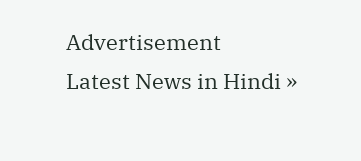Advertisement
Latest News in Hindi »